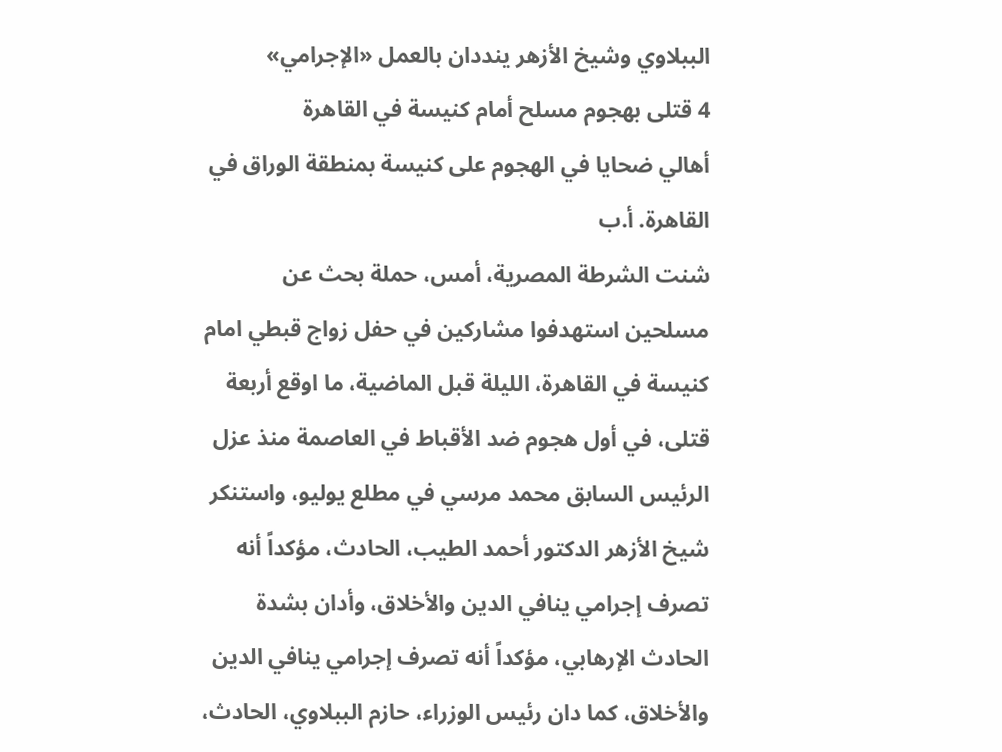الببلاوي وشيخ الأزهر ينددان بالعمل «الإجرامي»
4 قتلى بهجوم مسلح أمام كنيسة في القاهرة
أهالي ضحايا في الهجوم على كنيسة بمنطقة الوراق في القاهرة. أ.ب
شنت الشرطة المصرية، أمس، حملة بحث عن مسلحين استهدفوا مشاركين في حفل زواج قبطي امام كنيسة في القاهرة، الليلة قبل الماضية، ما اوقع أربعة قتلى، في أول هجوم ضد الأقباط في العاصمة منذ عزل الرئيس السابق محمد مرسي في مطلع يوليو، واستنكر شيخ الأزهر الدكتور أحمد الطيب، الحادث، مؤكداً أنه تصرف إجرامي ينافي الدين والأخلاق، وأدان بشدة الحادث الإرهابي، مؤكداً أنه تصرف إجرامي ينافي الدين والأخلاق، كما دان رئيس الوزراء، حازم الببلاوي، الحادث،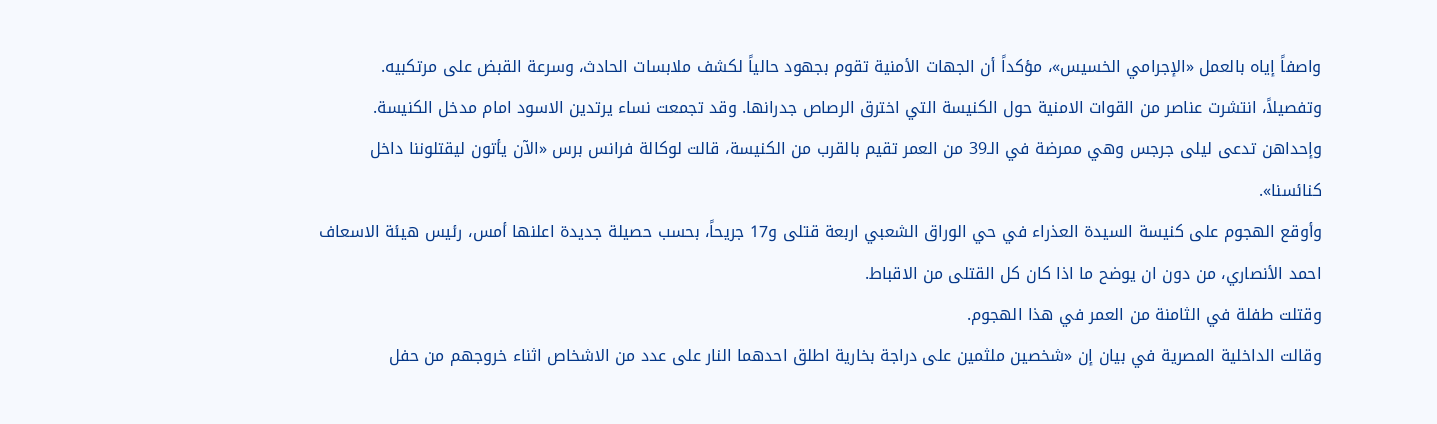واصفاً إياه بالعمل «الإجرامي الخسيس»، مؤكداً أن الجهات الأمنية تقوم بجهود حالياً لكشف ملابسات الحادث، وسرعة القبض على مرتكبيه.
وتفصيلاً، انتشرت عناصر من القوات الامنية حول الكنيسة التي اخترق الرصاص جدرانها. وقد تجمعت نساء يرتدين الاسود امام مدخل الكنيسة. وإحداهن تدعى ليلى جرجس وهي ممرضة في الـ39 من العمر تقيم بالقرب من الكنيسة، قالت لوكالة فرانس برس «الآن يأتون ليقتلوننا داخل كنائسنا».
وأوقع الهجوم على كنيسة السيدة العذراء في حي الوراق الشعبي اربعة قتلى و17 جريحاً، بحسب حصيلة جديدة اعلنها أمس، رئيس هيئة الاسعاف احمد الأنصاري، من دون ان يوضح ما اذا كان كل القتلى من الاقباط.
وقتلت طفلة في الثامنة من العمر في هذا الهجوم.
وقالت الداخلية المصرية في بيان إن «شخصين ملثمين على دراجة بخارية اطلق احدهما النار على عدد من الاشخاص اثناء خروجهم من حفل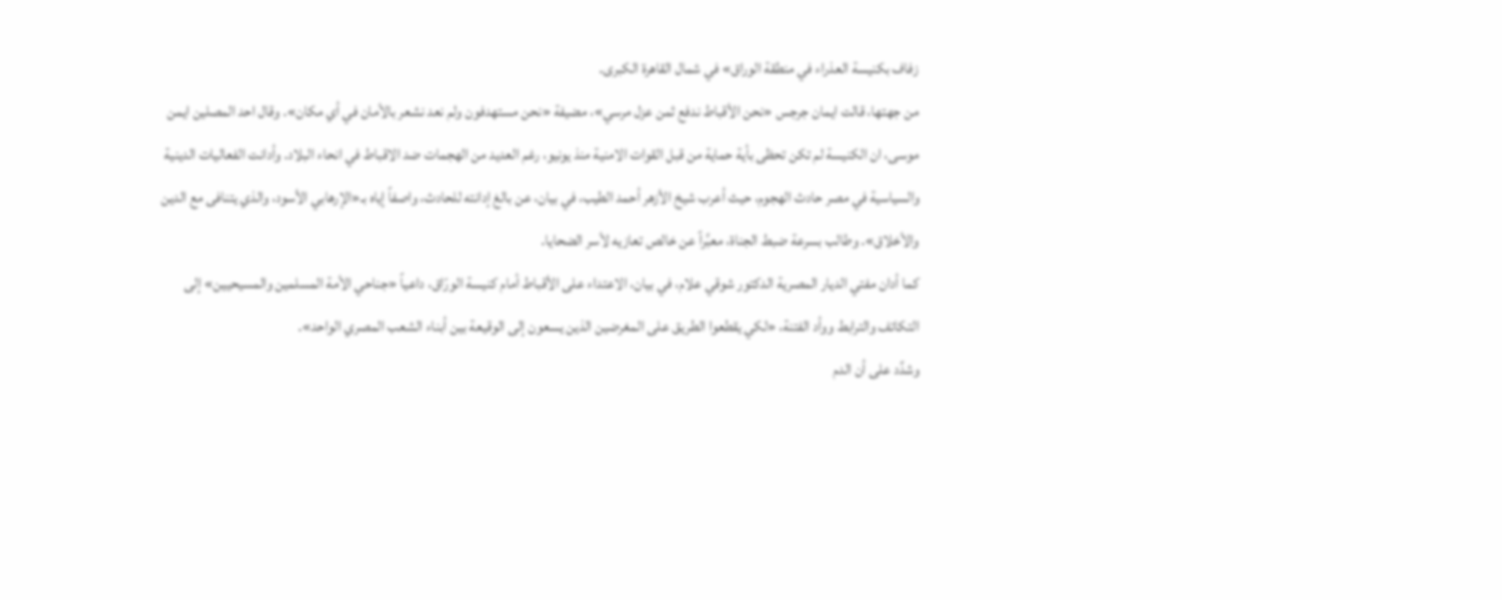زفاف بكنيسة العذراء في منطقة الوراق» في شمال القاهرة الكبرى.
من جهتها، قالت ايمان جرجس «نحن الأقباط ندفع ثمن عزل مرسي»، مضيفة «نحن مستهدفون ولم نعد نشعر بالأمان في أي مكان». وقال احد المصلين ايمن موسى، ان الكنيسة لم تكن تحظى بأية حماية من قبل القوات الامنية منذ يونيو، رغم العديد من الهجمات ضد الاقباط في انحاء البلاد. وأدانت الفعاليات الدينية والسياسية في مصر حادث الهجوم، حيث أعرب شيخ الأزهر أحمد الطيب، في بيان، عن بالغ إدانته للحادث، واصفاً إياه بـ«الإرهابي الأسود، والذي يتنافى مع الدين والأخلاق». وطالب بسرعة ضبط الجناة، معبِّراً عن خالص تعازيه لأسر الضحايا.
كما أدان مفتي الديار المصرية الدكتور شوقي علام، في بيان، الاعتداء على الأقباط أمام كنيسة الورّاق، داعياً «جناحي الأمة المسلمين والمسيحيين» إلى التكاتف والترابط ووأد الفتنة، «لكي يقطعوا الطريق على المغرضين الذين يسعون إلى الوقيعة بين أبناء الشعب المصري الواحد».
وشدَّد على أن الدم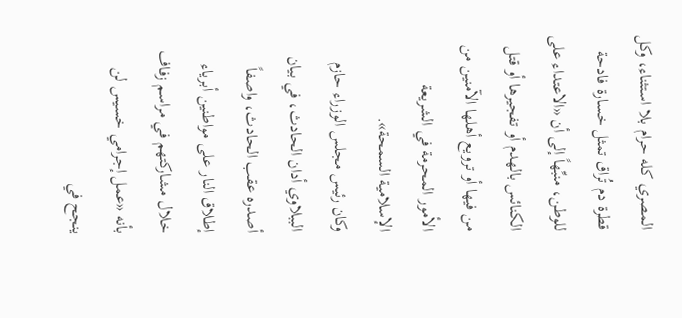المصري كله حرام بلا استثناء، وكل قطرة دم تُراق تمثل خسارة فادحة للوطن، منبِّهاً إلى أن «الاعتداء على الكنائس بالهدم أو تفجيرها أو قتل من فيها أو ترويع أهلها الآمنين من الأمور المحرمة في الشريعة الإسلامية السمحة».
وكان رئيس مجلس الوزراء حازم الببلاوي أدان الحادث، في بيان أصدره عقب الحادث، واصفاً إطلاق النار على مواطنين أبرياء خلال مشاركتهم في مراسم زفاف بأنه «عمل إجرامي خسيس لن ينجح في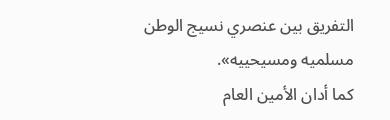التفريق بين عنصري نسيج الوطن مسلميه ومسيحييه».
كما أدان الأمين العام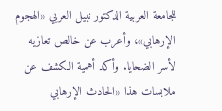للجامعة العربية الدكتور نبيل العربي «الهجوم الإرهابي»، وأعرب عن خالص تعازيه لأسر الضحايا. وأكد أهمية الكشف عن ملابسات هذا «الحادث الإرهابي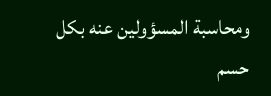ومحاسبة المسؤولين عنه بكل حسم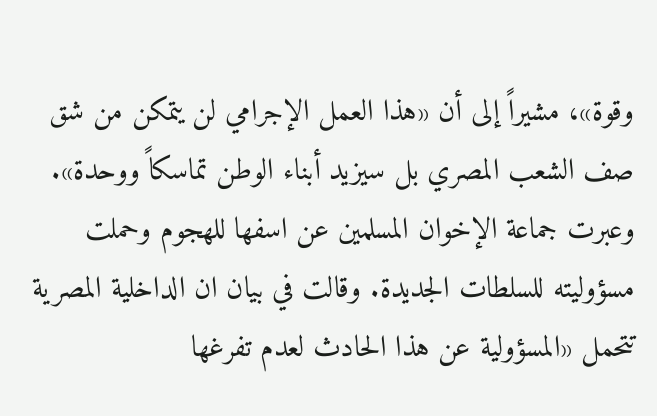وقوة»، مشيراً إلى أن «هذا العمل الإجرامي لن يتمكن من شق صف الشعب المصري بل سيزيد أبناء الوطن تماسكاً ووحدة». وعبرت جماعة الإخوان المسلمين عن اسفها للهجوم وحملت مسؤوليته للسلطات الجديدة. وقالت في بيان ان الداخلية المصرية تتحمل «المسؤولية عن هذا الحادث لعدم تفرغها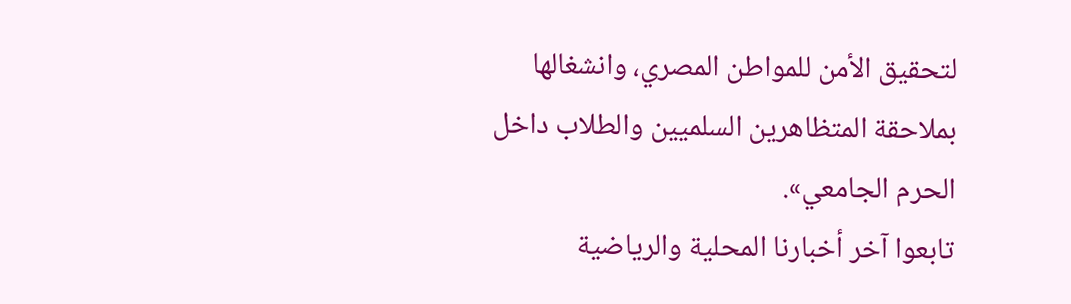لتحقيق الأمن للمواطن المصري، وانشغالها بملاحقة المتظاهرين السلميين والطلاب داخل الحرم الجامعي».
تابعوا آخر أخبارنا المحلية والرياضية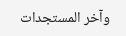وآخر المستجدات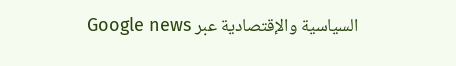السياسية والإقتصادية عبر Google news